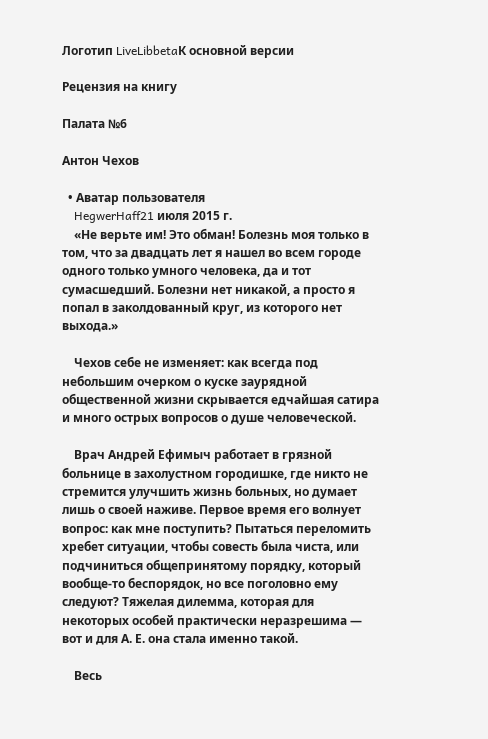Логотип LiveLibbetaК основной версии

Рецензия на книгу

Палата №6

Антон Чехов

  • Аватар пользователя
    HegwerHaff21 июля 2015 г.
    «Не верьте им! Это обман! Болезнь моя только в том, что за двадцать лет я нашел во всем городе одного только умного человека, да и тот сумасшедший. Болезни нет никакой, а просто я попал в заколдованный круг, из которого нет выхода.»

    Чехов себе не изменяет: как всегда под небольшим очерком о куске заурядной общественной жизни скрывается едчайшая сатира и много острых вопросов о душе человеческой.

    Врач Андрей Ефимыч работает в грязной больнице в захолустном городишке, где никто не стремится улучшить жизнь больных, но думает лишь о своей наживе. Первое время его волнует вопрос: как мне поступить? Пытаться переломить хребет ситуации, чтобы совесть была чиста, или подчиниться общепринятому порядку, который вообще-то беспорядок, но все поголовно ему следуют? Тяжелая дилемма, которая для некоторых особей практически неразрешима — вот и для А. Е. она стала именно такой.

    Весь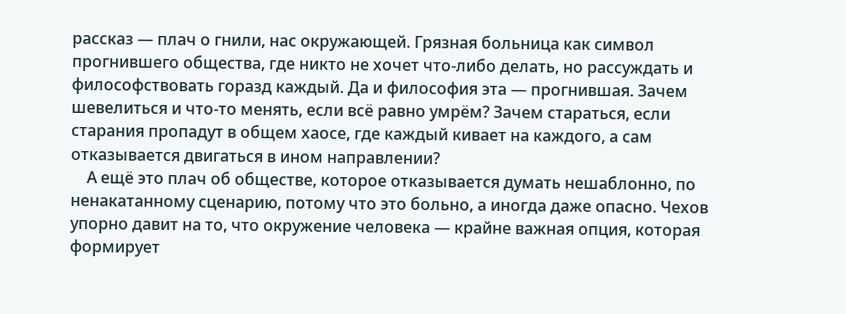рассказ — плач о гнили, нас окружающей. Грязная больница как символ прогнившего общества, где никто не хочет что-либо делать, но рассуждать и философствовать горазд каждый. Да и философия эта — прогнившая. Зачем шевелиться и что-то менять, если всё равно умрём? Зачем стараться, если старания пропадут в общем хаосе, где каждый кивает на каждого, а сам отказывается двигаться в ином направлении?
    А ещё это плач об обществе, которое отказывается думать нешаблонно, по ненакатанному сценарию, потому что это больно, а иногда даже опасно. Чехов упорно давит на то, что окружение человека — крайне важная опция, которая формирует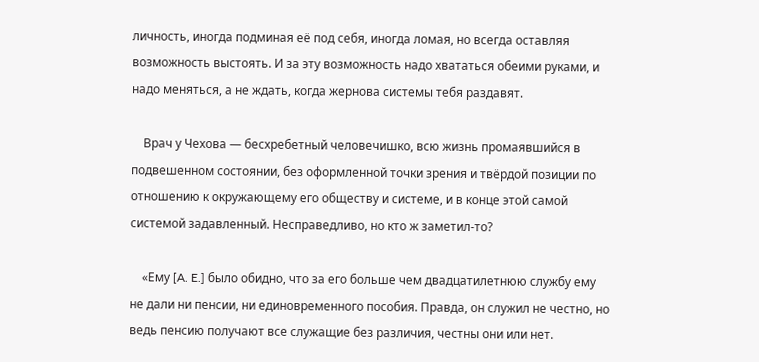личность, иногда подминая её под себя, иногда ломая, но всегда оставляя возможность выстоять. И за эту возможность надо хвататься обеими руками, и надо меняться, а не ждать, когда жернова системы тебя раздавят.

    Врач у Чехова — бесхребетный человечишко, всю жизнь промаявшийся в подвешенном состоянии, без оформленной точки зрения и твёрдой позиции по отношению к окружающему его обществу и системе, и в конце этой самой системой задавленный. Несправедливо, но кто ж заметил-то?

    «Ему [A. E.] было обидно, что за его больше чем двадцатилетнюю службу ему не дали ни пенсии, ни единовременного пособия. Правда, он служил не честно, но ведь пенсию получают все служащие без различия, честны они или нет.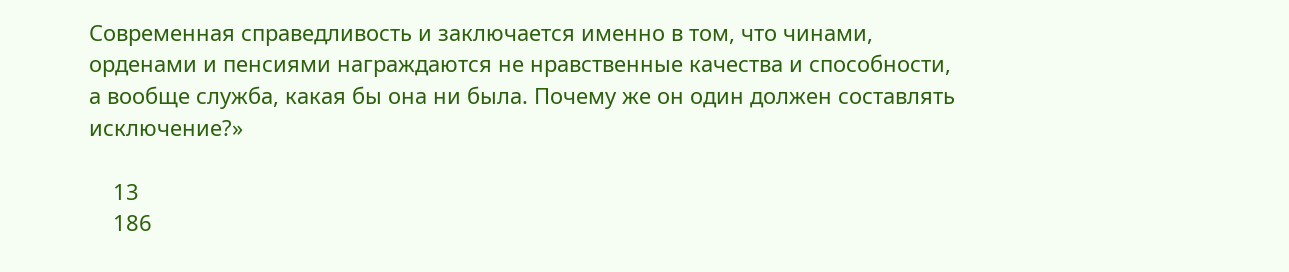Современная справедливость и заключается именно в том, что чинами, орденами и пенсиями награждаются не нравственные качества и способности, а вообще служба, какая бы она ни была. Почему же он один должен составлять исключение?»

    13
    186